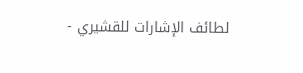لطائف الإشارات للقشيري -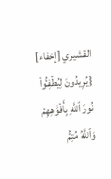القشيري [إخفاء]
{يُرِيدُونَ لِيُطۡفِـُٔواْ نُورَ ٱللَّهِ بِأَفۡوَٰهِهِمۡ وَٱللَّهُ مُتِمُّ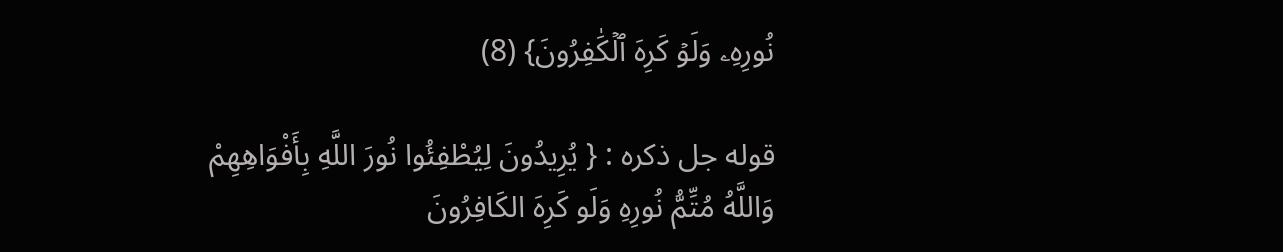نُورِهِۦ وَلَوۡ كَرِهَ ٱلۡكَٰفِرُونَ} (8)

قوله جل ذكره : { يُرِيدُونَ لِيُطْفِئُوا نُورَ اللَّهِ بِأَفْوَاهِهِمْ وَاللَّهُ مُتِّمُّ نُورِهِ وَلَو كَرِهَ الكَافِرُونَ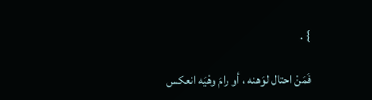} .

فَمَنْ احتال لوَهنه ، أو رامَ وهْيَه انعكس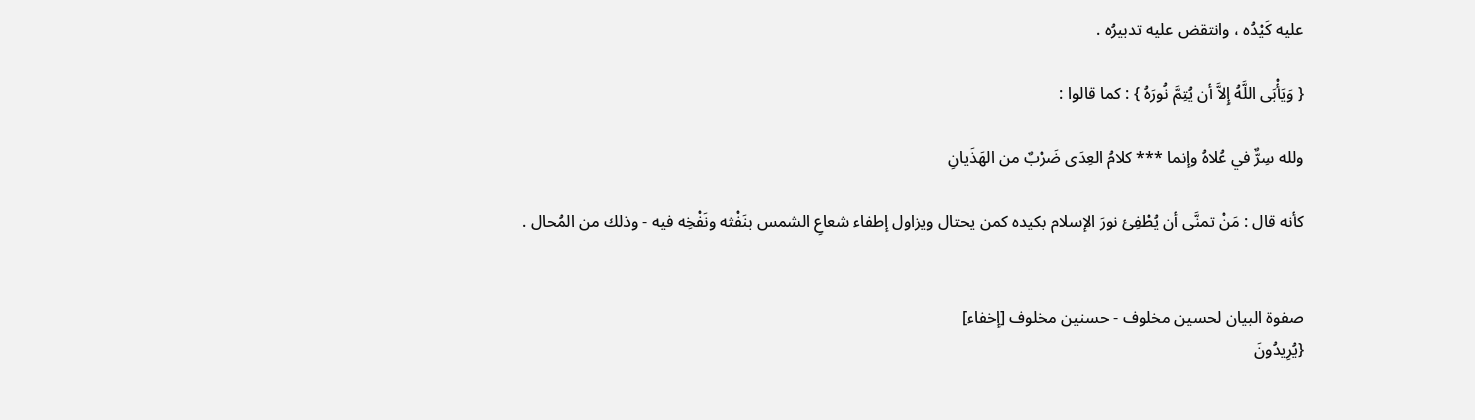عليه كَيْدُه ، وانتقض عليه تدبيرُه .

{ وَيَأْبَى اللَّهُ إِلاَّ أن يُتِمَّ نُورَهُ } : كما قالوا :

ولله سِرٌّ في عُلاهُ وإنما *** كلامُ العِدَى ضَرْبٌ من الهَذَيانِ

كأنه قال : مَنْ تمنَّى أن يُطْفِئ نورَ الإسلام بكيده كمن يحتال ويزاول إطفاء شعاعِ الشمس بنَفْثه ونَفْخِه فيه - وذلك من المُحال .


صفوة البيان لحسين مخلوف - حسنين مخلوف [إخفاء]
{يُرِيدُونَ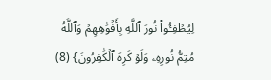لِيُطۡفِـُٔواْ نُورَ ٱللَّهِ بِأَفۡوَٰهِهِمۡ وَٱللَّهُ مُتِمُّ نُورِهِۦ وَلَوۡ كَرِهَ ٱلۡكَٰفِرُونَ} (8)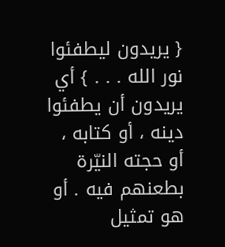{ يريدون ليطفئوا نور الله . . . } أي يريدون أن يطفئوا دينه ، أو كتابه ، أو حجته النيّرة بطعنهم فيه . أو هو تمثيل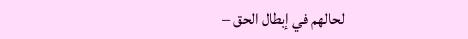لحالهم في إبطال الحق –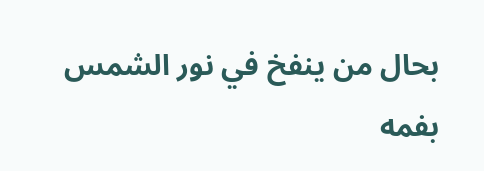بحال من ينفخ في نور الشمس بفمه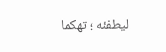ليطفئه ؛ تهكما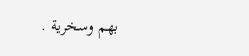بهم وسخرية .